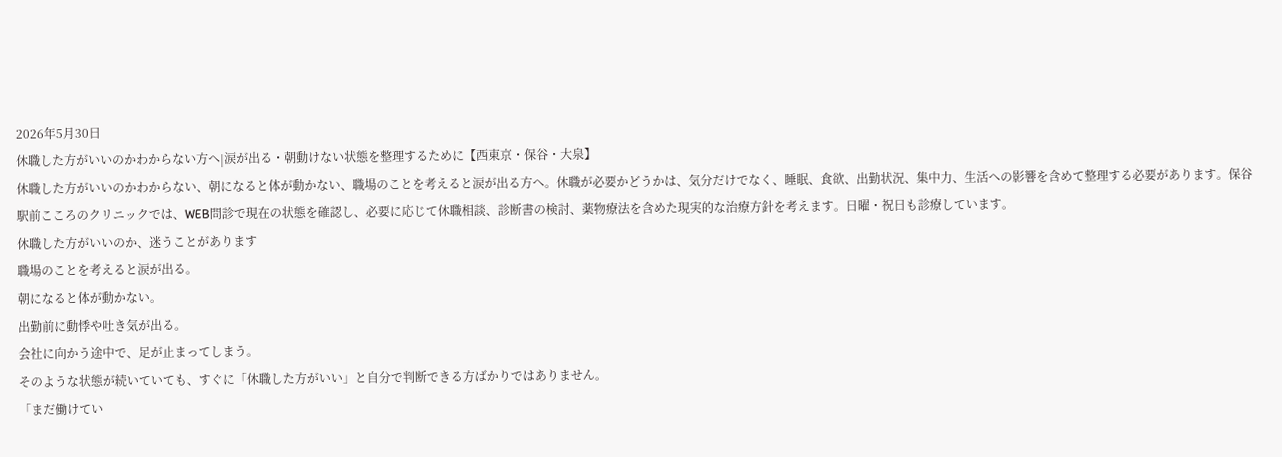2026年5月30日
休職した方がいいのかわからない方へ|涙が出る・朝動けない状態を整理するために【西東京・保谷・大泉】
休職した方がいいのかわからない、朝になると体が動かない、職場のことを考えると涙が出る方へ。休職が必要かどうかは、気分だけでなく、睡眠、食欲、出勤状況、集中力、生活への影響を含めて整理する必要があります。保谷駅前こころのクリニックでは、WEB問診で現在の状態を確認し、必要に応じて休職相談、診断書の検討、薬物療法を含めた現実的な治療方針を考えます。日曜・祝日も診療しています。
休職した方がいいのか、迷うことがあります
職場のことを考えると涙が出る。
朝になると体が動かない。
出勤前に動悸や吐き気が出る。
会社に向かう途中で、足が止まってしまう。
そのような状態が続いていても、すぐに「休職した方がいい」と自分で判断できる方ばかりではありません。
「まだ働けてい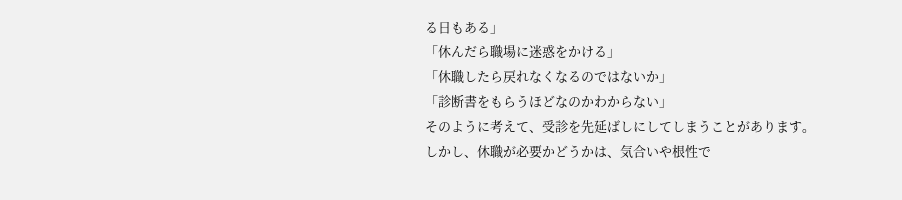る日もある」
「休んだら職場に迷惑をかける」
「休職したら戻れなくなるのではないか」
「診断書をもらうほどなのかわからない」
そのように考えて、受診を先延ばしにしてしまうことがあります。
しかし、休職が必要かどうかは、気合いや根性で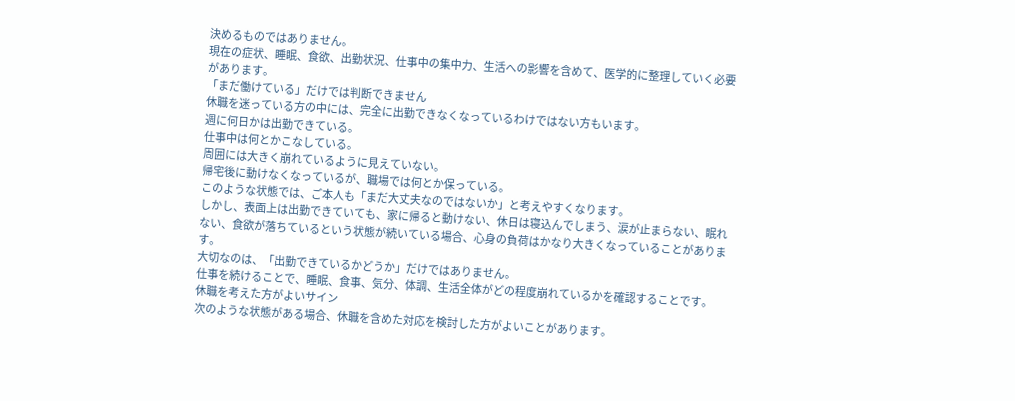決めるものではありません。
現在の症状、睡眠、食欲、出勤状況、仕事中の集中力、生活への影響を含めて、医学的に整理していく必要があります。
「まだ働けている」だけでは判断できません
休職を迷っている方の中には、完全に出勤できなくなっているわけではない方もいます。
週に何日かは出勤できている。
仕事中は何とかこなしている。
周囲には大きく崩れているように見えていない。
帰宅後に動けなくなっているが、職場では何とか保っている。
このような状態では、ご本人も「まだ大丈夫なのではないか」と考えやすくなります。
しかし、表面上は出勤できていても、家に帰ると動けない、休日は寝込んでしまう、涙が止まらない、眠れない、食欲が落ちているという状態が続いている場合、心身の負荷はかなり大きくなっていることがあります。
大切なのは、「出勤できているかどうか」だけではありません。
仕事を続けることで、睡眠、食事、気分、体調、生活全体がどの程度崩れているかを確認することです。
休職を考えた方がよいサイン
次のような状態がある場合、休職を含めた対応を検討した方がよいことがあります。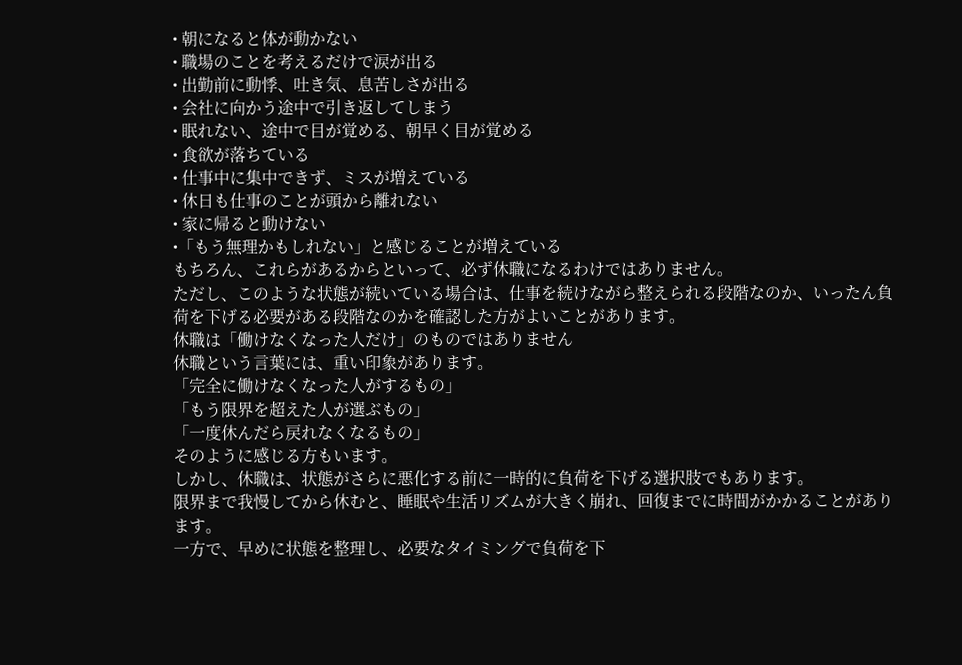• 朝になると体が動かない
• 職場のことを考えるだけで涙が出る
• 出勤前に動悸、吐き気、息苦しさが出る
• 会社に向かう途中で引き返してしまう
• 眠れない、途中で目が覚める、朝早く目が覚める
• 食欲が落ちている
• 仕事中に集中できず、ミスが増えている
• 休日も仕事のことが頭から離れない
• 家に帰ると動けない
•「もう無理かもしれない」と感じることが増えている
もちろん、これらがあるからといって、必ず休職になるわけではありません。
ただし、このような状態が続いている場合は、仕事を続けながら整えられる段階なのか、いったん負荷を下げる必要がある段階なのかを確認した方がよいことがあります。
休職は「働けなくなった人だけ」のものではありません
休職という言葉には、重い印象があります。
「完全に働けなくなった人がするもの」
「もう限界を超えた人が選ぶもの」
「一度休んだら戻れなくなるもの」
そのように感じる方もいます。
しかし、休職は、状態がさらに悪化する前に一時的に負荷を下げる選択肢でもあります。
限界まで我慢してから休むと、睡眠や生活リズムが大きく崩れ、回復までに時間がかかることがあります。
一方で、早めに状態を整理し、必要なタイミングで負荷を下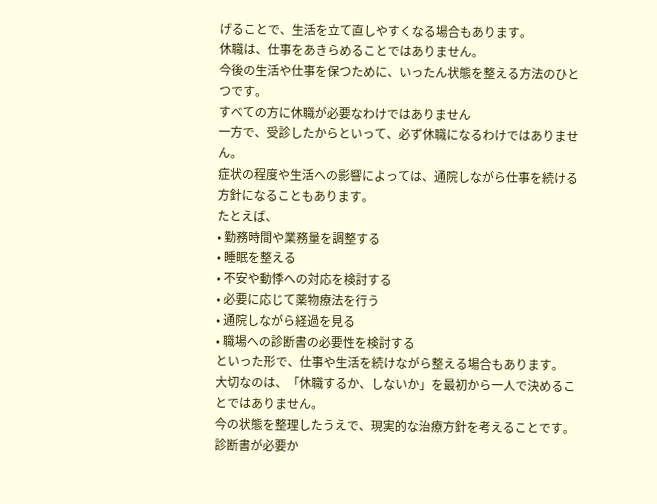げることで、生活を立て直しやすくなる場合もあります。
休職は、仕事をあきらめることではありません。
今後の生活や仕事を保つために、いったん状態を整える方法のひとつです。
すべての方に休職が必要なわけではありません
一方で、受診したからといって、必ず休職になるわけではありません。
症状の程度や生活への影響によっては、通院しながら仕事を続ける方針になることもあります。
たとえば、
• 勤務時間や業務量を調整する
• 睡眠を整える
• 不安や動悸への対応を検討する
• 必要に応じて薬物療法を行う
• 通院しながら経過を見る
• 職場への診断書の必要性を検討する
といった形で、仕事や生活を続けながら整える場合もあります。
大切なのは、「休職するか、しないか」を最初から一人で決めることではありません。
今の状態を整理したうえで、現実的な治療方針を考えることです。
診断書が必要か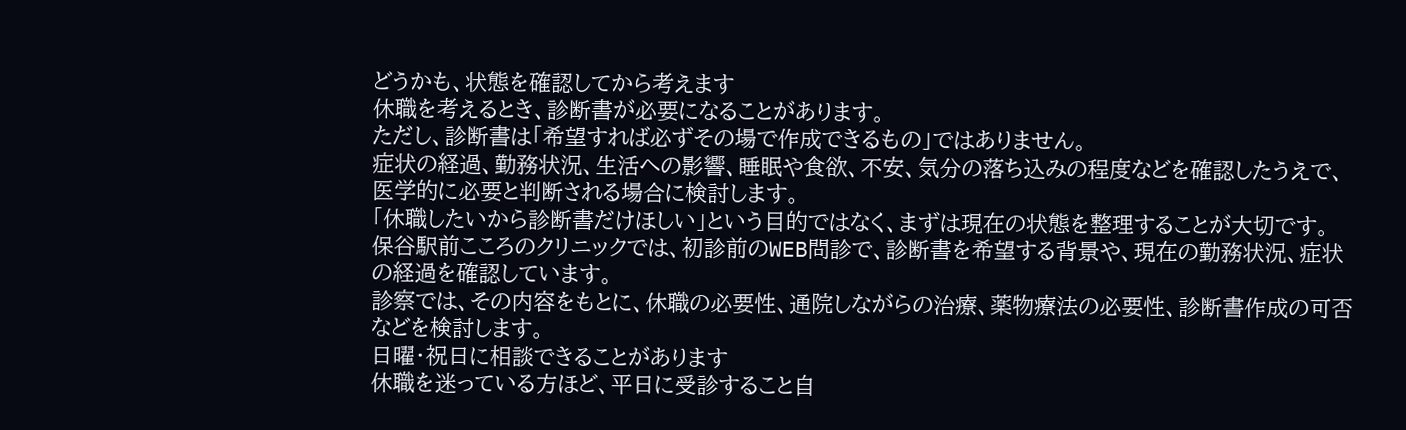どうかも、状態を確認してから考えます
休職を考えるとき、診断書が必要になることがあります。
ただし、診断書は「希望すれば必ずその場で作成できるもの」ではありません。
症状の経過、勤務状況、生活への影響、睡眠や食欲、不安、気分の落ち込みの程度などを確認したうえで、医学的に必要と判断される場合に検討します。
「休職したいから診断書だけほしい」という目的ではなく、まずは現在の状態を整理することが大切です。
保谷駅前こころのクリニックでは、初診前のWEB問診で、診断書を希望する背景や、現在の勤務状況、症状の経過を確認しています。
診察では、その内容をもとに、休職の必要性、通院しながらの治療、薬物療法の必要性、診断書作成の可否などを検討します。
日曜・祝日に相談できることがあります
休職を迷っている方ほど、平日に受診すること自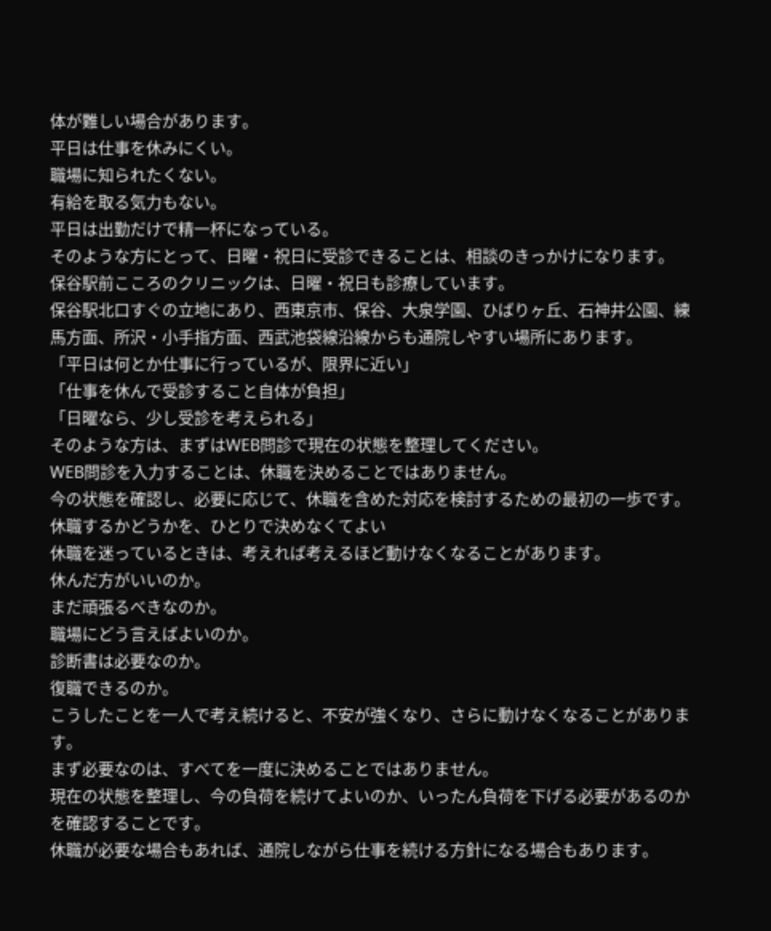体が難しい場合があります。
平日は仕事を休みにくい。
職場に知られたくない。
有給を取る気力もない。
平日は出勤だけで精一杯になっている。
そのような方にとって、日曜・祝日に受診できることは、相談のきっかけになります。
保谷駅前こころのクリニックは、日曜・祝日も診療しています。
保谷駅北口すぐの立地にあり、西東京市、保谷、大泉学園、ひばりヶ丘、石神井公園、練馬方面、所沢・小手指方面、西武池袋線沿線からも通院しやすい場所にあります。
「平日は何とか仕事に行っているが、限界に近い」
「仕事を休んで受診すること自体が負担」
「日曜なら、少し受診を考えられる」
そのような方は、まずはWEB問診で現在の状態を整理してください。
WEB問診を入力することは、休職を決めることではありません。
今の状態を確認し、必要に応じて、休職を含めた対応を検討するための最初の一歩です。
休職するかどうかを、ひとりで決めなくてよい
休職を迷っているときは、考えれば考えるほど動けなくなることがあります。
休んだ方がいいのか。
まだ頑張るべきなのか。
職場にどう言えばよいのか。
診断書は必要なのか。
復職できるのか。
こうしたことを一人で考え続けると、不安が強くなり、さらに動けなくなることがあります。
まず必要なのは、すべてを一度に決めることではありません。
現在の状態を整理し、今の負荷を続けてよいのか、いったん負荷を下げる必要があるのかを確認することです。
休職が必要な場合もあれば、通院しながら仕事を続ける方針になる場合もあります。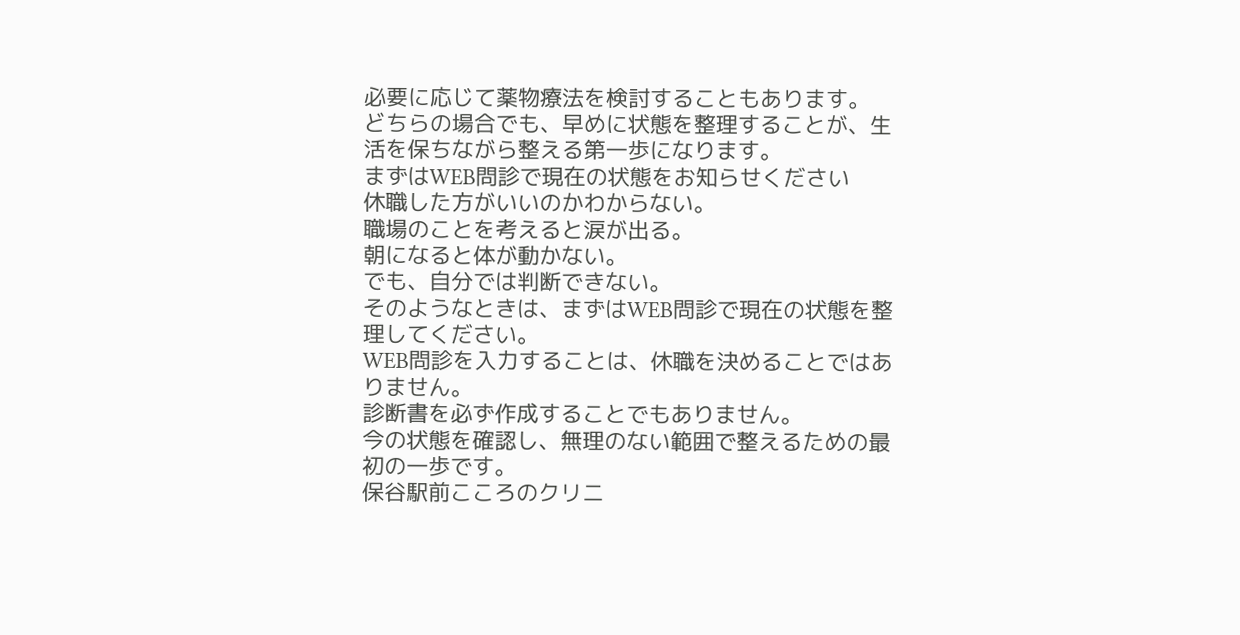必要に応じて薬物療法を検討することもあります。
どちらの場合でも、早めに状態を整理することが、生活を保ちながら整える第一歩になります。
まずはWEB問診で現在の状態をお知らせください
休職した方がいいのかわからない。
職場のことを考えると涙が出る。
朝になると体が動かない。
でも、自分では判断できない。
そのようなときは、まずはWEB問診で現在の状態を整理してください。
WEB問診を入力することは、休職を決めることではありません。
診断書を必ず作成することでもありません。
今の状態を確認し、無理のない範囲で整えるための最初の一歩です。
保谷駅前こころのクリニ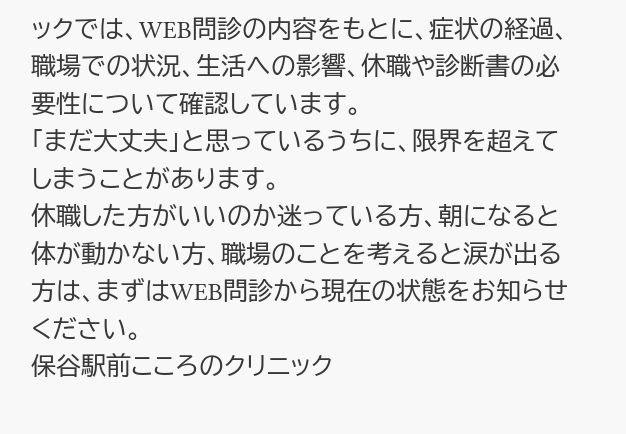ックでは、WEB問診の内容をもとに、症状の経過、職場での状況、生活への影響、休職や診断書の必要性について確認しています。
「まだ大丈夫」と思っているうちに、限界を超えてしまうことがあります。
休職した方がいいのか迷っている方、朝になると体が動かない方、職場のことを考えると涙が出る方は、まずはWEB問診から現在の状態をお知らせください。
保谷駅前こころのクリニック